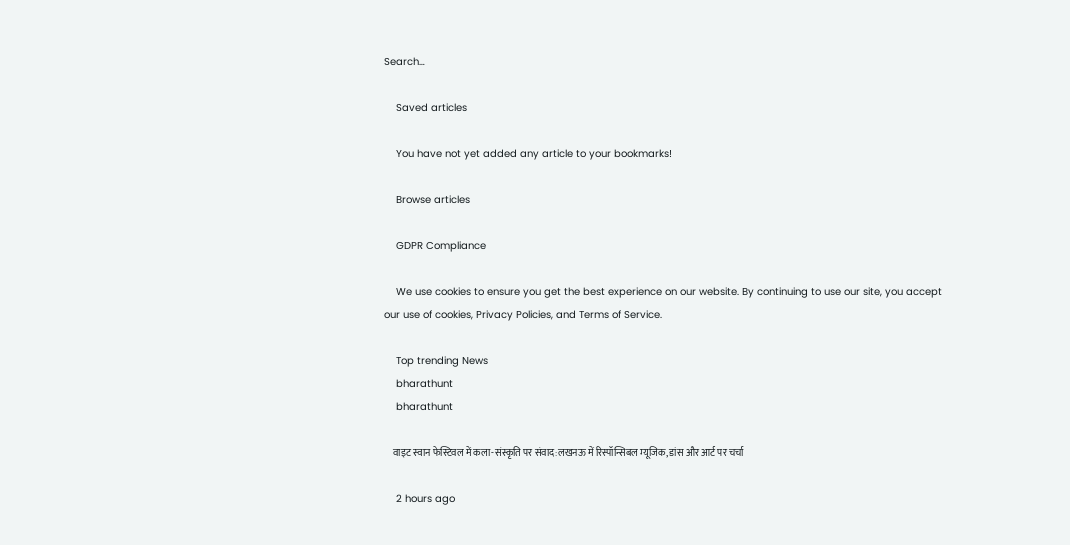Search…

    Saved articles

    You have not yet added any article to your bookmarks!

    Browse articles

    GDPR Compliance

    We use cookies to ensure you get the best experience on our website. By continuing to use our site, you accept our use of cookies, Privacy Policies, and Terms of Service.

    Top trending News
    bharathunt
    bharathunt

    वाइट स्वान फेस्टिवल में कला-संस्कृति पर संवाद:लखनऊ में रिस्पॉन्सिबल म्यूजिक, डांस और आर्ट पर चर्चा

    2 hours ago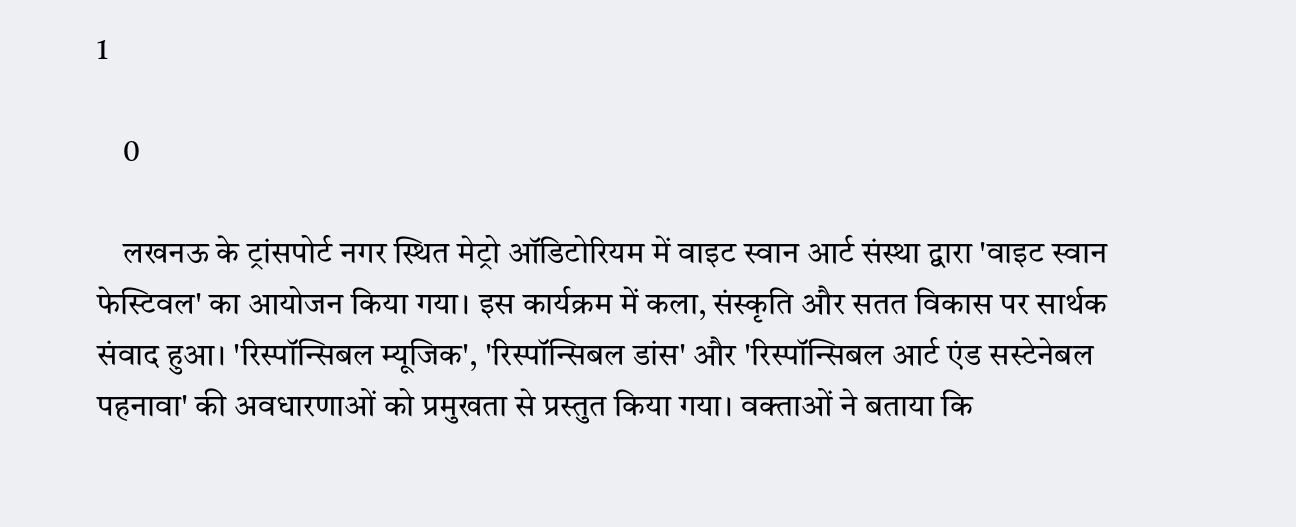1

    0

    लखनऊ के ट्रांसपोर्ट नगर स्थित मेट्रो ऑडिटोरियम में वाइट स्वान आर्ट संस्था द्वारा 'वाइट स्वान फेस्टिवल' का आयोजन किया गया। इस कार्यक्रम में कला, संस्कृति और सतत विकास पर सार्थक संवाद हुआ। 'रिस्पॉन्सिबल म्यूजिक', 'रिस्पॉन्सिबल डांस' और 'रिस्पॉन्सिबल आर्ट एंड सस्टेनेबल पहनावा' की अवधारणाओं को प्रमुखता से प्रस्तुत किया गया। वक्ताओं ने बताया कि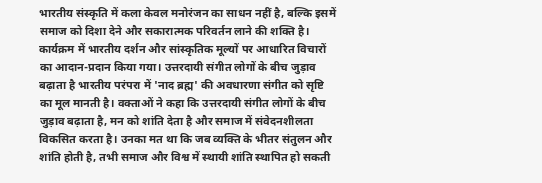भारतीय संस्कृति में कला केवल मनोरंजन का साधन नहीं है, बल्कि इसमें समाज को दिशा देने और सकारात्मक परिवर्तन लाने की शक्ति है। कार्यक्रम में भारतीय दर्शन और सांस्कृतिक मूल्यों पर आधारित विचारों का आदान-प्रदान किया गया। उत्तरदायी संगीत लोगों के बीच जुड़ाव बढ़ाता है भारतीय परंपरा में 'नाद ब्रह्म' की अवधारणा संगीत को सृष्टि का मूल मानती है। वक्ताओं ने कहा कि उत्तरदायी संगीत लोगों के बीच जुड़ाव बढ़ाता है, मन को शांति देता है और समाज में संवेदनशीलता विकसित करता है। उनका मत था कि जब व्यक्ति के भीतर संतुलन और शांति होती है, तभी समाज और विश्व में स्थायी शांति स्थापित हो सकती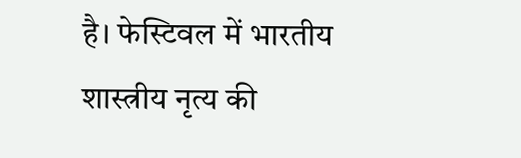है। फेस्टिवल में भारतीय शास्त्रीय नृत्य की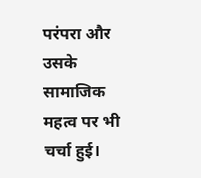परंपरा और उसके सामाजिक महत्व पर भी चर्चा हुई।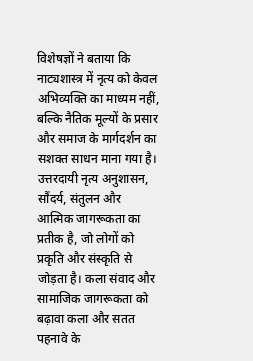विशेषज्ञों ने बताया कि नाट्यशास्त्र में नृत्य को केवल अभिव्यक्ति का माध्यम नहीं, बल्कि नैतिक मूल्यों के प्रसार और समाज के मार्गदर्शन का सशक्त साधन माना गया है। उत्तरदायी नृत्य अनुशासन, सौंदर्य, संतुलन और आत्मिक जागरूकता का प्रतीक है, जो लोगों को प्रकृति और संस्कृति से जोड़ता है। कला संवाद और सामाजिक जागरूकता को बढ़ावा कला और सतत पहनावे के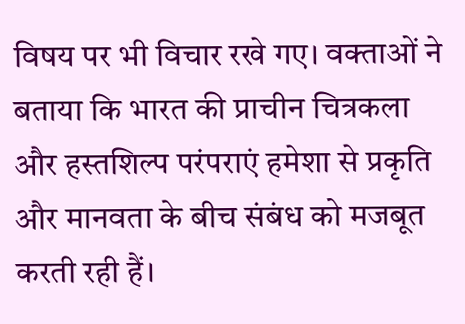विषय पर भी विचार रखे गए। वक्ताओं ने बताया कि भारत की प्राचीन चित्रकला और हस्तशिल्प परंपराएं हमेशा से प्रकृति और मानवता के बीच संबंध को मजबूत करती रही हैं।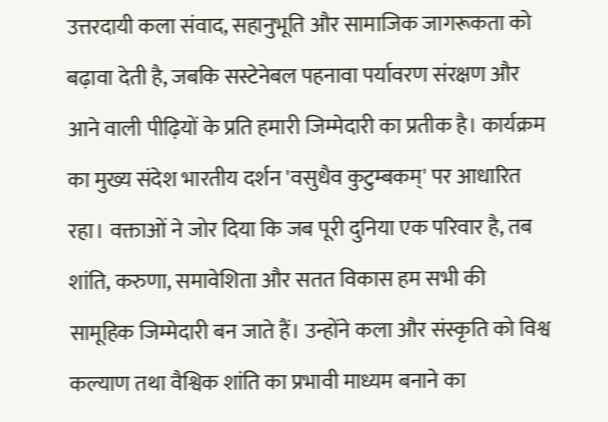उत्तरदायी कला संवाद, सहानुभूति और सामाजिक जागरूकता को बढ़ावा देती है, जबकि सस्टेनेबल पहनावा पर्यावरण संरक्षण और आने वाली पीढ़ियों के प्रति हमारी जिम्मेदारी का प्रतीक है। कार्यक्रम का मुख्य संदेश भारतीय दर्शन 'वसुधैव कुटुम्बकम्' पर आधारित रहा। वक्ताओं ने जोर दिया कि जब पूरी दुनिया एक परिवार है, तब शांति, करुणा, समावेशिता और सतत विकास हम सभी की सामूहिक जिम्मेदारी बन जाते हैं। उन्होंने कला और संस्कृति को विश्व कल्याण तथा वैश्विक शांति का प्रभावी माध्यम बनाने का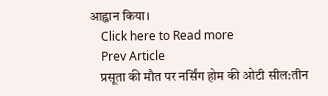आह्वान किया।
    Click here to Read more
    Prev Article
    प्रसूता की मौत पर नर्सिंग होम की ओटी सील:तीन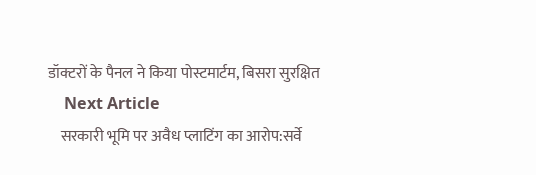डॉक्टरों के पैनल ने किया पोस्टमार्टम, बिसरा सुरक्षित
    Next Article
    सरकारी भूमि पर अवैध प्लाटिंग का आरोप:सर्वे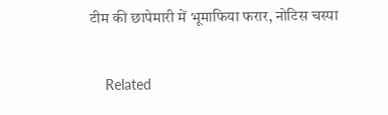टीम की छापेमारी में भूमाफिया फरार, नोटिस चस्पा

    Related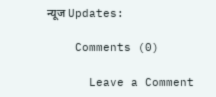न्यूज Updates:

    Comments (0)

      Leave a Comment